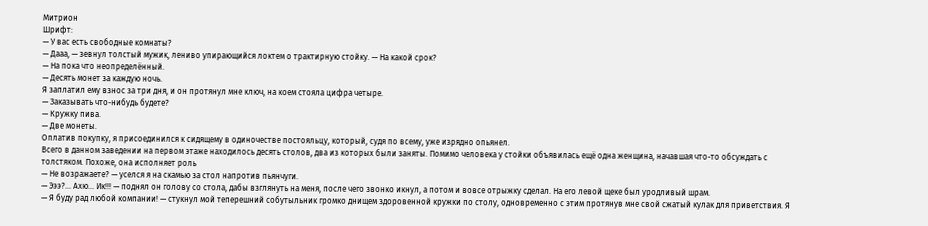Митрион
Шрифт:
— У вас есть свободные комнаты?
— Дааа, — зевнул толстый мужик, лениво упирающийся локтем о трактирную стойку. — На какой срок?
— На пока что неопределённый.
— Десять монет за каждую ночь.
Я заплатил ему взнос за три дня, и он протянул мне ключ, на коем стояла цифра четыре.
— Заказывать что-нибудь будете?
— Кружку пива.
— Две монеты.
Оплатив покупку, я присоединился к сидящему в одиночестве постояльцу, который, судя по всему, уже изрядно опьянел.
Всего в данном заведении на первом этаже находилось десять столов, два из которых были заняты. Помимо человека у стойки объявилась ещё одна женщина, начавшая что-то обсуждать с толстяком. Похоже, она исполняет роль
— Не возражаете? — уселся я на скамью за стол напротив пьянчуги.
— Эээ?… Ахю… Ик!!! — поднял он голову со стола, дабы взглянуть на меня, после чего звонко икнул, а потом и вовсе отрыжку сделал. На его левой щеке был уродливый шрам.
— Я буду рад любой компании! — стукнул мой теперешний собутыльник громко днищем здоровенной кружки по столу, одновременно с этим протянув мне свой сжатый кулак для приветствия. Я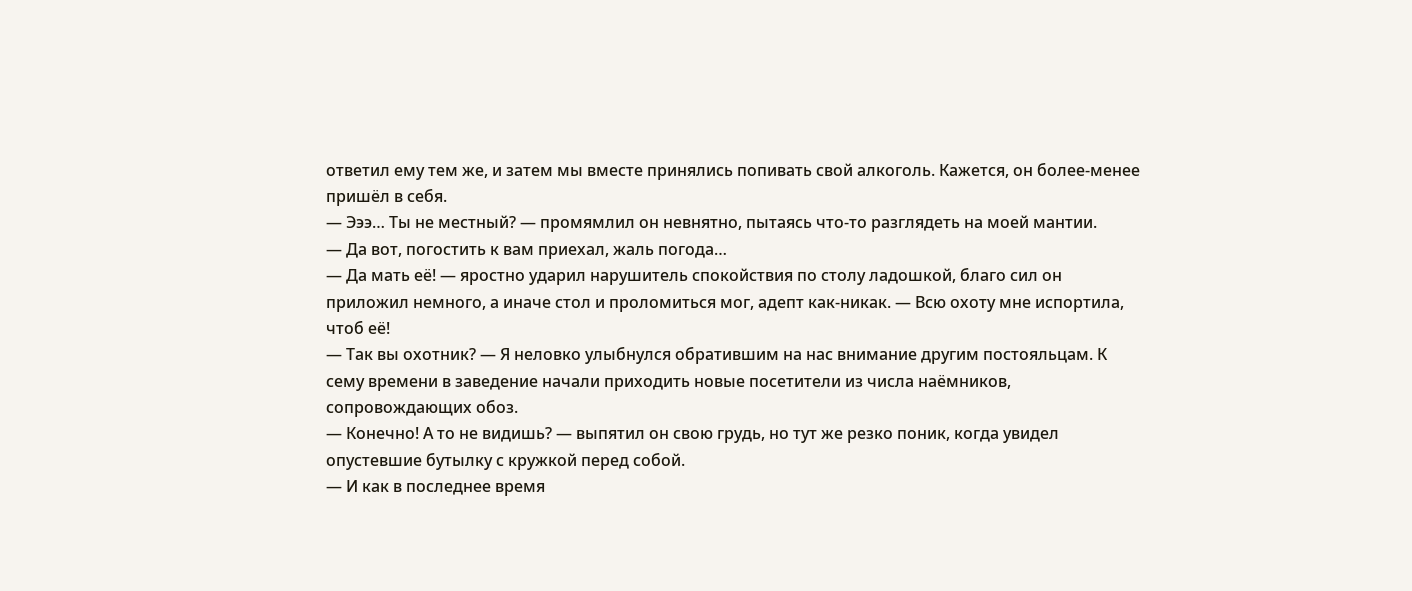ответил ему тем же, и затем мы вместе принялись попивать свой алкоголь. Кажется, он более-менее пришёл в себя.
— Эээ… Ты не местный? — промямлил он невнятно, пытаясь что-то разглядеть на моей мантии.
— Да вот, погостить к вам приехал, жаль погода…
— Да мать её! — яростно ударил нарушитель спокойствия по столу ладошкой, благо сил он приложил немного, а иначе стол и проломиться мог, адепт как-никак. — Всю охоту мне испортила, чтоб её!
— Так вы охотник? — Я неловко улыбнулся обратившим на нас внимание другим постояльцам. К сему времени в заведение начали приходить новые посетители из числа наёмников, сопровождающих обоз.
— Конечно! А то не видишь? — выпятил он свою грудь, но тут же резко поник, когда увидел опустевшие бутылку с кружкой перед собой.
— И как в последнее время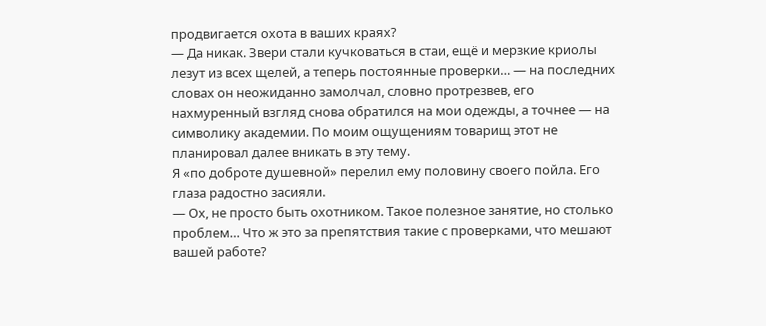продвигается охота в ваших краях?
— Да никак. Звери стали кучковаться в стаи, ещё и мерзкие криолы лезут из всех щелей, а теперь постоянные проверки… — на последних словах он неожиданно замолчал, словно протрезвев, его нахмуренный взгляд снова обратился на мои одежды, а точнее — на символику академии. По моим ощущениям товарищ этот не планировал далее вникать в эту тему.
Я «по доброте душевной» перелил ему половину своего пойла. Его глаза радостно засияли.
— Ох, не просто быть охотником. Такое полезное занятие, но столько проблем… Что ж это за препятствия такие с проверками, что мешают вашей работе?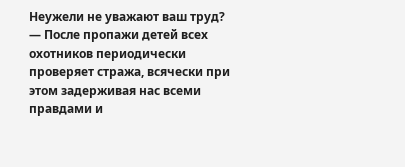Неужели не уважают ваш труд?
— После пропажи детей всех охотников периодически проверяет стража, всячески при этом задерживая нас всеми правдами и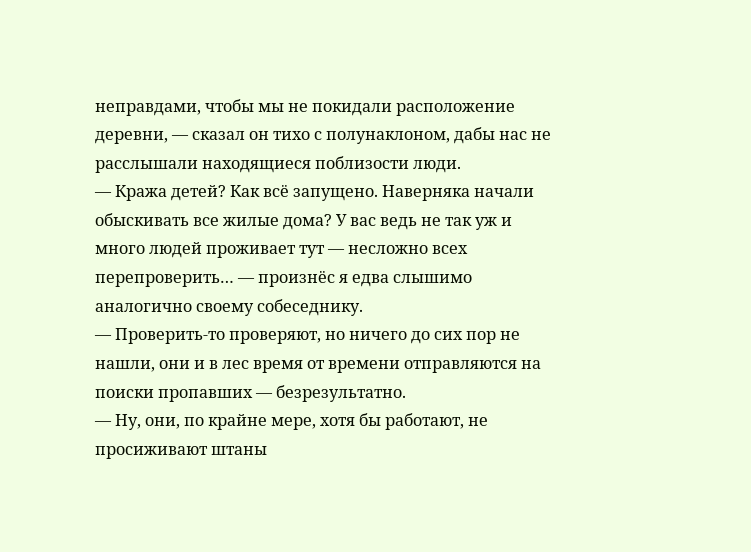неправдами, чтобы мы не покидали расположение деревни, — сказал он тихо с полунаклоном, дабы нас не расслышали находящиеся поблизости люди.
— Кража детей? Как всё запущено. Наверняка начали обыскивать все жилые дома? У вас ведь не так уж и много людей проживает тут — несложно всех перепроверить… — произнёс я едва слышимо аналогично своему собеседнику.
— Проверить-то проверяют, но ничего до сих пор не нашли, они и в лес время от времени отправляются на поиски пропавших — безрезультатно.
— Ну, они, по крайне мере, хотя бы работают, не просиживают штаны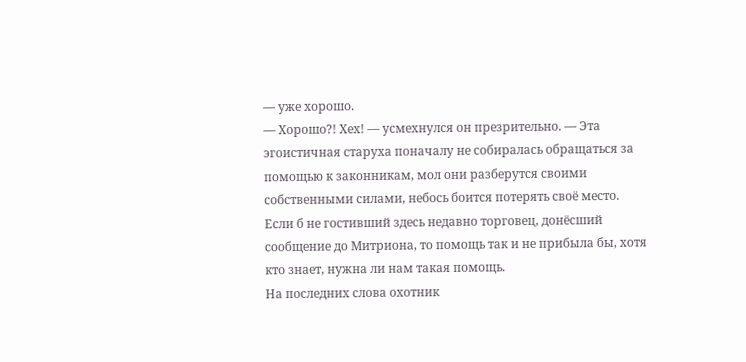— уже хорошо.
— Хорошо?! Хех! — усмехнулся он презрительно. — Эта эгоистичная старуха поначалу не собиралась обращаться за помощью к законникам, мол они разберутся своими собственными силами, небось боится потерять своё место. Если б не гостивший здесь недавно торговец, донёсший сообщение до Митриона, то помощь так и не прибыла бы, хотя кто знает, нужна ли нам такая помощь.
На последних слова охотник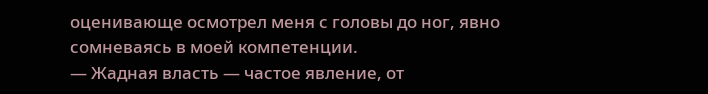оценивающе осмотрел меня с головы до ног, явно сомневаясь в моей компетенции.
— Жадная власть — частое явление, от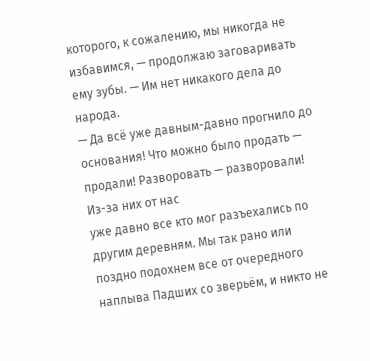которого, к сожалению, мы никогда не избавимся, — продолжаю заговаривать ему зубы. — Им нет никакого дела до народа.
— Да всё уже давным-давно прогнило до основания! Что можно было продать — продали! Разворовать — разворовали! Из-за них от нас
уже давно все кто мог разъехались по другим деревням. Мы так рано или поздно подохнем все от очередного наплыва Падших со зверьём, и никто не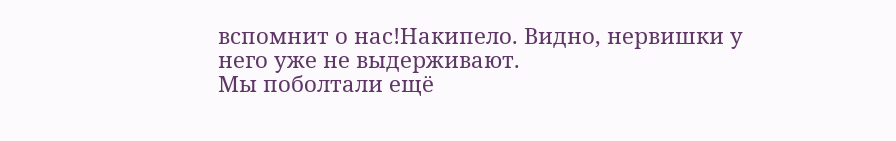вспомнит о нас!Накипело. Видно, нервишки у него уже не выдерживают.
Мы поболтали ещё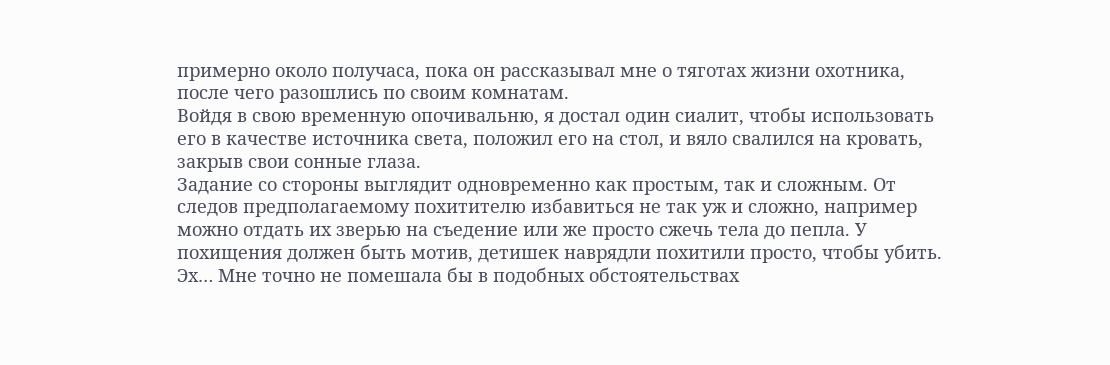примерно около получаса, пока он рассказывал мне о тяготах жизни охотника, после чего разошлись по своим комнатам.
Войдя в свою временную опочивальню, я достал один сиалит, чтобы использовать его в качестве источника света, положил его на стол, и вяло свалился на кровать, закрыв свои сонные глаза.
Задание со стороны выглядит одновременно как простым, так и сложным. От следов предполагаемому похитителю избавиться не так уж и сложно, например можно отдать их зверью на съедение или же просто сжечь тела до пепла. У похищения должен быть мотив, детишек наврядли похитили просто, чтобы убить. Эх… Мне точно не помешала бы в подобных обстоятельствах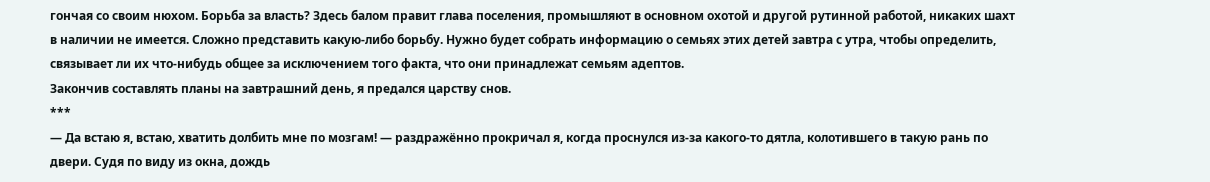гончая со своим нюхом. Борьба за власть? Здесь балом правит глава поселения, промышляют в основном охотой и другой рутинной работой, никаких шахт в наличии не имеется. Сложно представить какую-либо борьбу. Нужно будет собрать информацию о семьях этих детей завтра с утра, чтобы определить, связывает ли их что-нибудь общее за исключением того факта, что они принадлежат семьям адептов.
Закончив составлять планы на завтрашний день, я предался царству снов.
***
— Да встаю я, встаю, хватить долбить мне по мозгам! — раздражённо прокричал я, когда проснулся из-за какого-то дятла, колотившего в такую рань по двери. Судя по виду из окна, дождь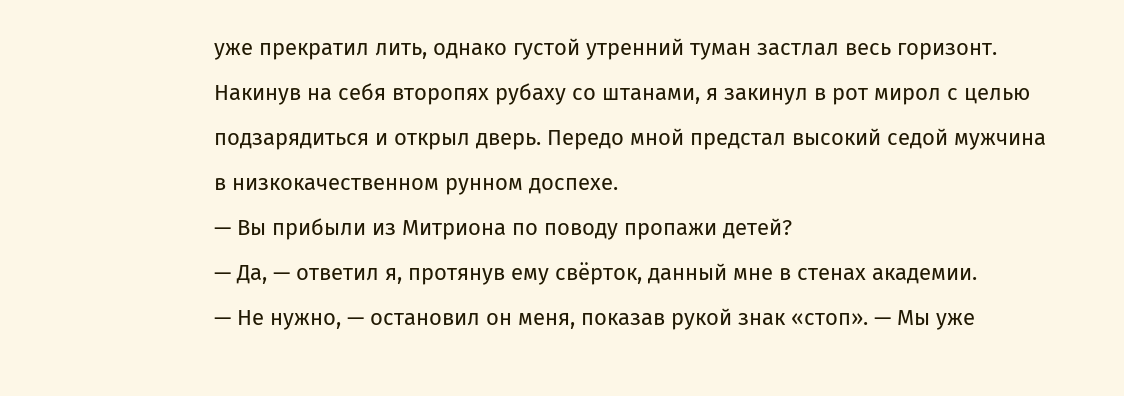уже прекратил лить, однако густой утренний туман застлал весь горизонт. Накинув на себя второпях рубаху со штанами, я закинул в рот мирол с целью подзарядиться и открыл дверь. Передо мной предстал высокий седой мужчина в низкокачественном рунном доспехе.
— Вы прибыли из Митриона по поводу пропажи детей?
— Да, — ответил я, протянув ему свёрток, данный мне в стенах академии.
— Не нужно, — остановил он меня, показав рукой знак «стоп». — Мы уже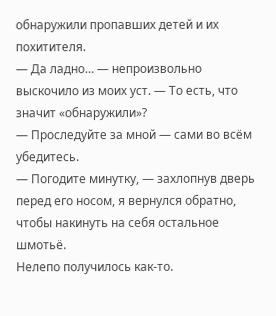обнаружили пропавших детей и их похитителя.
— Да ладно… — непроизвольно выскочило из моих уст. — То есть, что значит «обнаружили»?
— Проследуйте за мной — сами во всём убедитесь.
— Погодите минутку, — захлопнув дверь перед его носом, я вернулся обратно, чтобы накинуть на себя остальное шмотьё.
Нелепо получилось как-то.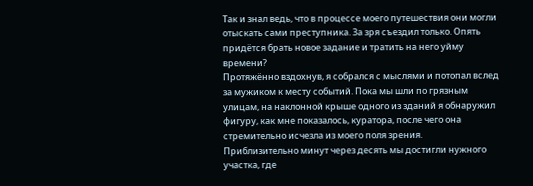Так и знал ведь, что в процессе моего путешествия они могли отыскать сами преступника. За зря съездил только. Опять придётся брать новое задание и тратить на него уйму времени?
Протяжённо вздохнув, я собрался с мыслями и потопал вслед за мужиком к месту событий. Пока мы шли по грязным улицам, на наклонной крыше одного из зданий я обнаружил фигуру, как мне показалось, куратора, после чего она стремительно исчезла из моего поля зрения.
Приблизительно минут через десять мы достигли нужного участка, где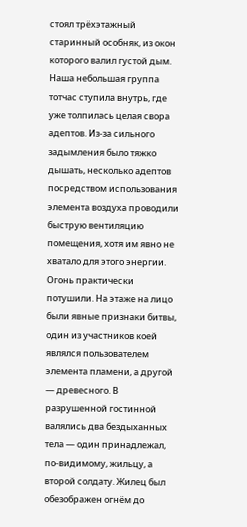стоял трёхэтажный старинный особняк, из окон которого валил густой дым. Наша небольшая группа тотчас ступила внутрь, где уже толпилась целая свора адептов. Из-за сильного задымления было тяжко дышать, несколько адептов посредством использования элемента воздуха проводили быструю вентиляцию помещения, хотя им явно не хватало для этого энергии. Огонь практически потушили. На этаже на лицо были явные признаки битвы, один из участников коей являлся пользователем элемента пламени, а другой — древесного. В разрушенной гостинной валялись два бездыханных тела — один принадлежал, по-видимому, жильцу, а второй солдату. Жилец был обезображен огнём до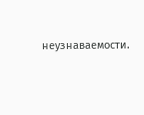неузнаваемости.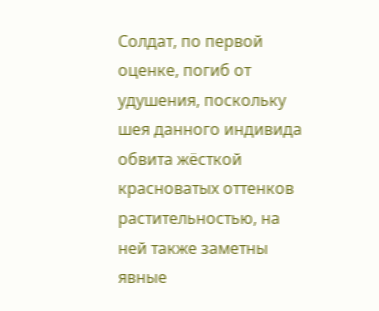Солдат, по первой оценке, погиб от удушения, поскольку шея данного индивида обвита жёсткой красноватых оттенков растительностью, на ней также заметны явные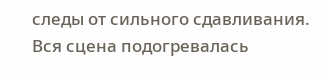следы от сильного сдавливания. Вся сцена подогревалась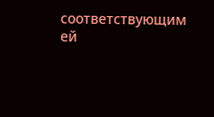соответствующим ей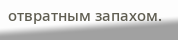отвратным запахом.